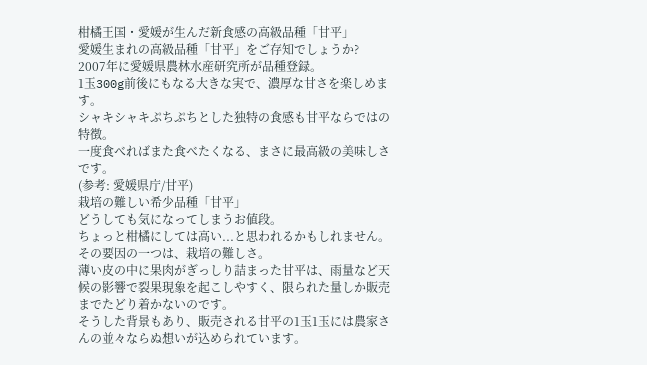柑橘王国・愛媛が生んだ新食感の高級品種「甘平」
愛媛生まれの高級品種「甘平」をご存知でしょうか?
2007年に愛媛県農林水産研究所が品種登録。
1玉300g前後にもなる大きな実で、濃厚な甘さを楽しめます。
シャキシャキぷちぷちとした独特の食感も甘平ならではの特徴。
一度食べればまた食べたくなる、まさに最高級の美味しさです。
(参考: 愛媛県庁/甘平)
栽培の難しい希少品種「甘平」
どうしても気になってしまうお値段。
ちょっと柑橘にしては高い...と思われるかもしれません。
その要因の一つは、栽培の難しさ。
薄い皮の中に果肉がぎっしり詰まった甘平は、雨量など天候の影響で裂果現象を起こしやすく、限られた量しか販売までたどり着かないのです。
そうした背景もあり、販売される甘平の1玉1玉には農家さんの並々ならぬ想いが込められています。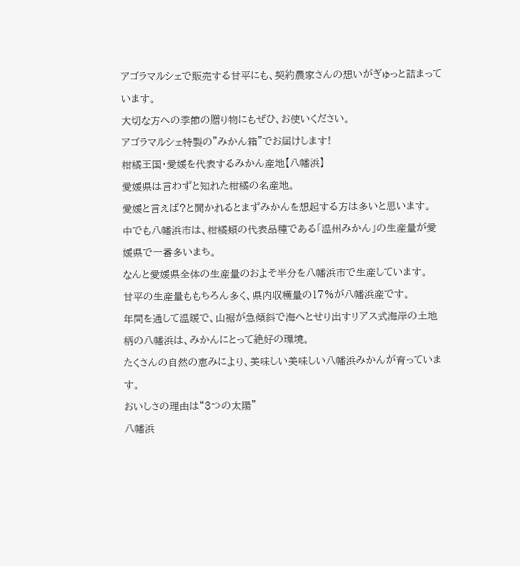アゴラマルシェで販売する甘平にも、契約農家さんの想いがぎゅっと詰まっています。
大切な方への季節の贈り物にもぜひ、お使いください。
アゴラマルシェ特製の"みかん箱"でお届けします!
柑橘王国・愛媛を代表するみかん産地【八幡浜】
愛媛県は言わずと知れた柑橘の名産地。
愛媛と言えば?と聞かれるとまずみかんを想起する方は多いと思います。
中でも八幡浜市は、柑橘類の代表品種である「温州みかん」の生産量が愛媛県で一番多いまち。
なんと愛媛県全体の生産量のおよそ半分を八幡浜市で生産しています。
甘平の生産量ももちろん多く、県内収穫量の17%が八幡浜産です。
年間を通して温暖で、山裾が急傾斜で海へとせり出すリアス式海岸の土地柄の八幡浜は、みかんにとって絶好の環境。
たくさんの自然の恵みにより、美味しい美味しい八幡浜みかんが育っています。
おいしさの理由は“3つの太陽”
八幡浜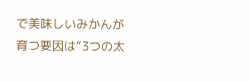で美味しいみかんが育つ要因は“3つの太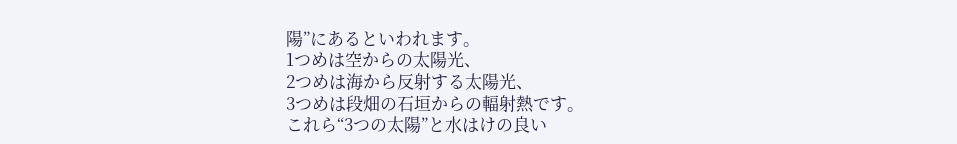陽”にあるといわれます。
1つめは空からの太陽光、
2つめは海から反射する太陽光、
3つめは段畑の石垣からの輻射熱です。
これら“3つの太陽”と水はけの良い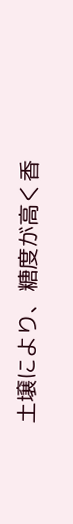土壌により、糖度が高く香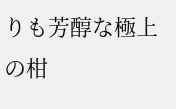りも芳醇な極上の柑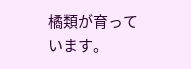橘類が育っています。